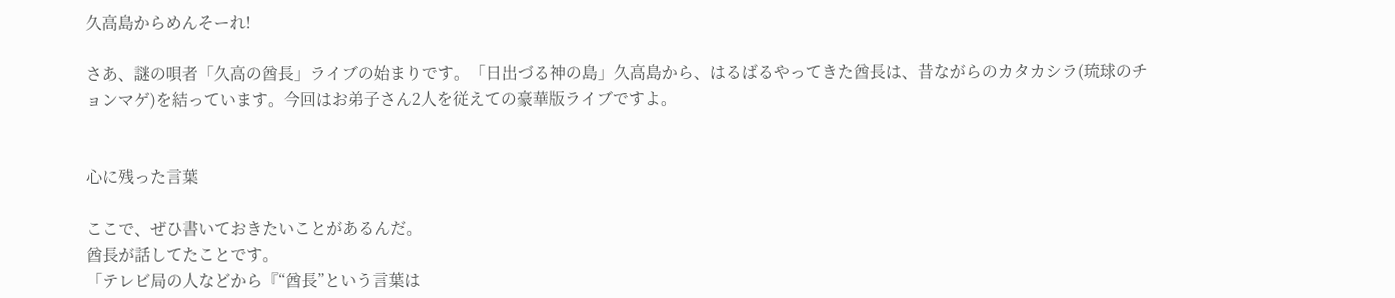久高島からめんそーれ!

さあ、謎の唄者「久高の酋長」ライブの始まりです。「日出づる神の島」久高島から、はるばるやってきた酋長は、昔ながらのカタカシラ(琉球のチョンマゲ)を結っています。今回はお弟子さん2人を従えての豪華版ライブですよ。


心に残った言葉

ここで、ぜひ書いておきたいことがあるんだ。
酋長が話してたことです。
「テレビ局の人などから『“酋長”という言葉は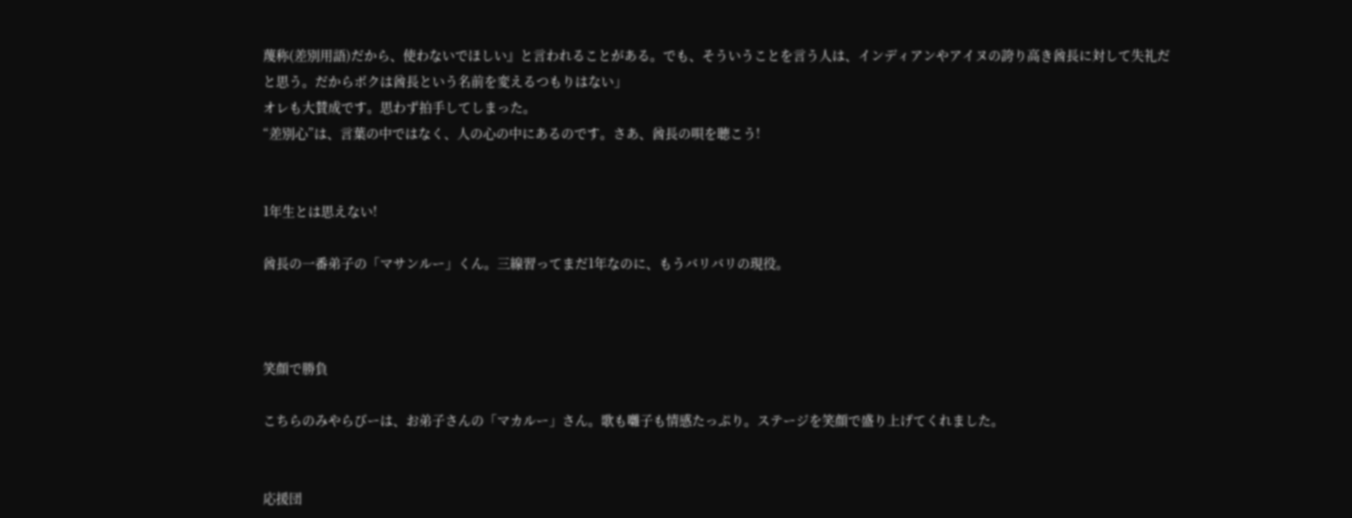蔑称(差別用語)だから、使わないでほしい』と言われることがある。でも、そういうことを言う人は、インディアンやアイヌの誇り高き酋長に対して失礼だと思う。だからボクは酋長という名前を変えるつもりはない」
オレも大賛成です。思わず拍手してしまった。
“差別心”は、言葉の中ではなく、人の心の中にあるのです。さあ、酋長の唄を聴こう!


1年生とは思えない!

酋長の一番弟子の「マサンルー」くん。三線習ってまだ1年なのに、もうバリバリの現役。



笑顔で勝負

こちらのみやらびーは、お弟子さんの「マカルー」さん。歌も囃子も情感たっぷり。ステージを笑顔で盛り上げてくれました。


応援団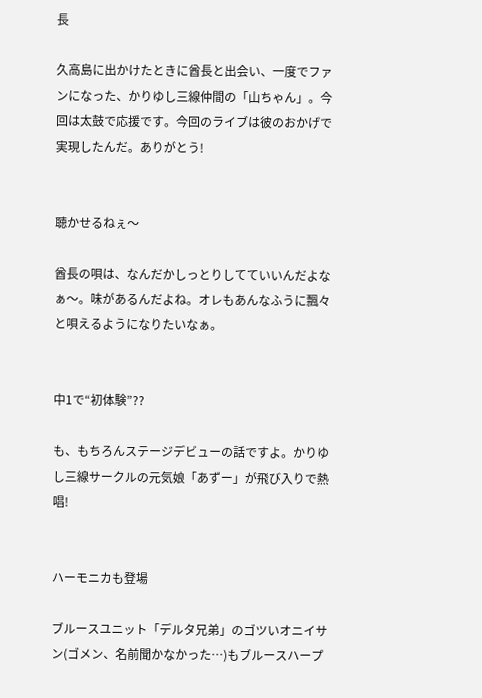長

久高島に出かけたときに酋長と出会い、一度でファンになった、かりゆし三線仲間の「山ちゃん」。今回は太鼓で応援です。今回のライブは彼のおかげで実現したんだ。ありがとう!


聴かせるねぇ〜

酋長の唄は、なんだかしっとりしてていいんだよなぁ〜。味があるんだよね。オレもあんなふうに飄々と唄えるようになりたいなぁ。


中1で“初体験”??

も、もちろんステージデビューの話ですよ。かりゆし三線サークルの元気娘「あずー」が飛び入りで熱唱!


ハーモニカも登場

ブルースユニット「デルタ兄弟」のゴツいオニイサン(ゴメン、名前聞かなかった…)もブルースハープ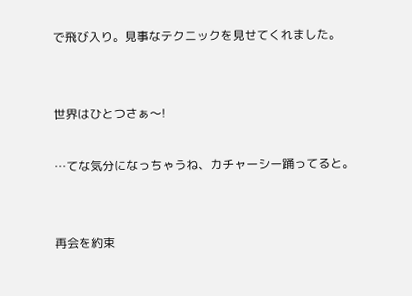で飛び入り。見事なテクニックを見せてくれました。


世界はひとつさぁ〜!

…てな気分になっちゃうね、カチャーシー踊ってると。


再会を約束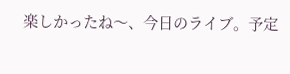楽しかったね〜、今日のライブ。予定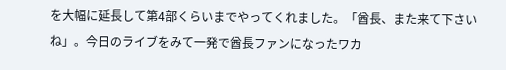を大幅に延長して第4部くらいまでやってくれました。「酋長、また来て下さいね」。今日のライブをみて一発で酋長ファンになったワカ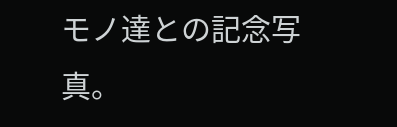モノ達との記念写真。